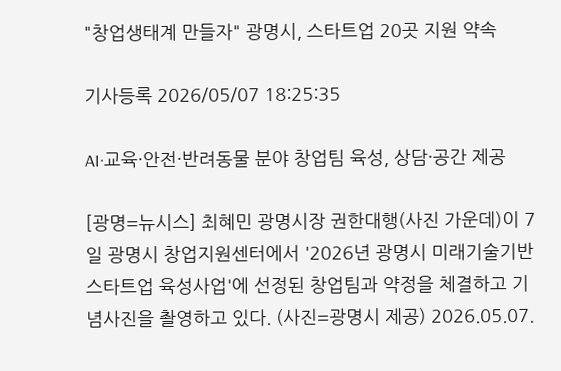"창업생태계 만들자" 광명시, 스타트업 20곳 지원 약속

기사등록 2026/05/07 18:25:35

AI·교육·안전·반려동물 분야 창업팀 육성, 상담·공간 제공

[광명=뉴시스] 최혜민 광명시장 권한대행(사진 가운데)이 7일 광명시 창업지원센터에서 '2026년 광명시 미래기술기반 스타트업 육성사업'에 선정된 창업팀과 약정을 체결하고 기념사진을 촬영하고 있다. (사진=광명시 제공) 2026.05.07.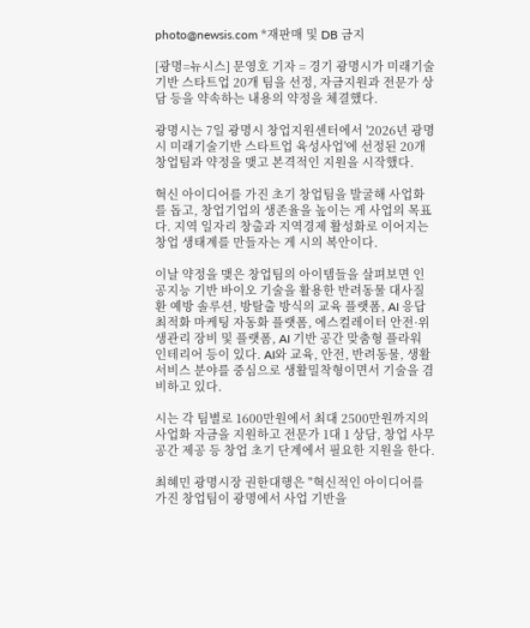photo@newsis.com *재판매 및 DB 금지

[광명=뉴시스] 문영호 기자 = 경기 광명시가 미래기술 기반 스타트업 20개 팀을 선정, 자금지원과 전문가 상담 등을 약속하는 내용의 약정을 체결했다.

광명시는 7일 광명시 창업지원센터에서 '2026년 광명시 미래기술기반 스타트업 육성사업'에 선정된 20개 창업팀과 약정을 맺고 본격적인 지원을 시작했다.

혁신 아이디어를 가진 초기 창업팀을 발굴해 사업화를 돕고, 창업기업의 생존율을 높이는 게 사업의 목표다. 지역 일자리 창출과 지역경제 활성화로 이어지는 창업 생태계를 만들자는 게 시의 복안이다.

이날 약정을 맺은 창업팀의 아이템들을 살펴보면 인공지능 기반 바이오 기술을 활용한 반려동물 대사질환 예방 솔루션, 방탈출 방식의 교육 플랫폼, AI 응답 최적화 마케팅 자동화 플랫폼, 에스컬레이터 안전·위생관리 장비 및 플랫폼, AI 기반 공간 맞춤형 플라워 인테리어 등이 있다. AI와 교육, 안전, 반려동물, 생활서비스 분야를 중심으로 생활밀착형이면서 기술을 겸비하고 있다.

시는 각 팀별로 1600만원에서 최대 2500만원까지의 사업화 자금을 지원하고 전문가 1대 1 상담, 창업 사무공간 제공 등 창업 초기 단계에서 필요한 지원을 한다.

최혜민 광명시장 권한대행은 "혁신적인 아이디어를 가진 창업팀이 광명에서 사업 기반을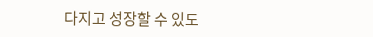다지고 성장할 수 있도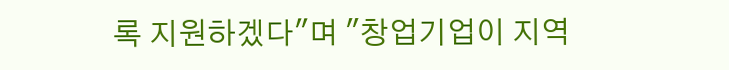록 지원하겠다"며 "창업기업이 지역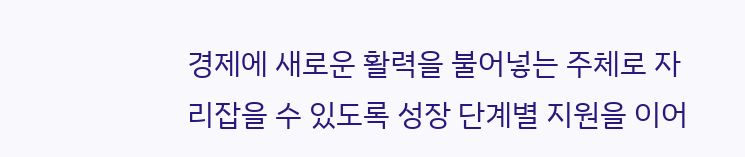경제에 새로운 활력을 불어넣는 주체로 자리잡을 수 있도록 성장 단계별 지원을 이어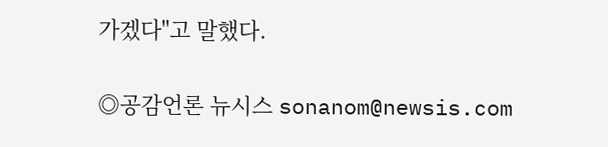가겠다"고 말했다.


◎공감언론 뉴시스 sonanom@newsis.com